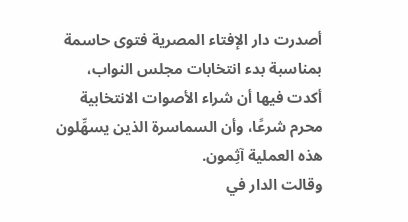أصدرت دار الإفتاء المصرية فتوى حاسمة بمناسبة بدء انتخابات مجلس النواب، أكدت فيها أن شراء الأصوات الانتخابية محرم شرعًا، وأن السماسرة الذين يسهِّلون هذه العملية آثِمون.
وقالت الدار في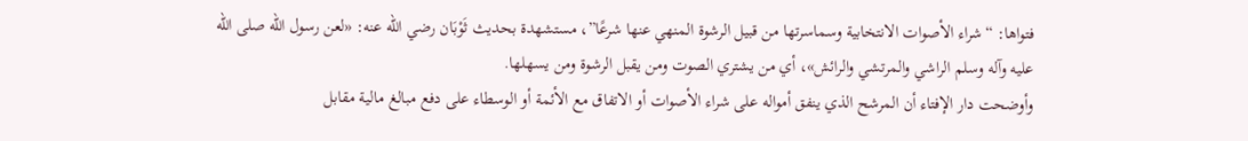فتواها: “شراء الأصوات الانتخابية وسماسرتها من قبيل الرشوة المنهي عنها شرعًا”، مستشهدة بحديث ثَوْبَان رضي الله عنه: «لعن رسول الله صلى الله عليه وآله وسلم الراشي والمرتشي والرائش»، أي من يشتري الصوت ومن يقبل الرشوة ومن يسهلها.
وأوضحت دار الإفتاء أن المرشح الذي ينفق أمواله على شراء الأصوات أو الاتفاق مع الأئمة أو الوسطاء على دفع مبالغ مالية مقابل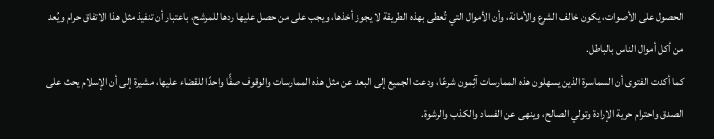الحصول على الأصوات، يكون خالف الشرع والأمانة، وأن الأموال التي تُعطى بهذه الطريقة لا يجوز أخذها، ويجب على من حصل عليها ردها للمرشح، باعتبار أن تنفيذ مثل هذا الاتفاق حرام ويُعد من أكل أموال الناس بالباطل.
كما أكدت الفتوى أن السماسرة الذين يسهلون هذه الممارسات آثِمون شرعًا، ودعت الجميع إلى البعد عن مثل هذه الممارسات والوقوف صفًّا واحدًا للقضاء عليها، مشيرة إلى أن الإسلام يحث على الصدق واحترام حرية الإرادة وتولي الصالح، وينهى عن الفساد والكذب والرشوة.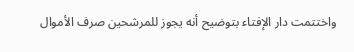واختتمت دار الإفتاء بتوضيح أنه يجوز للمرشحين صرف الأموال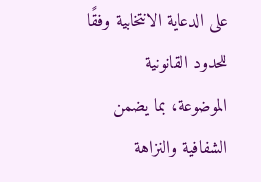على الدعاية الانتخابية وفقًا للحدود القانونية الموضوعة، بما يضمن الشفافية والنزاهة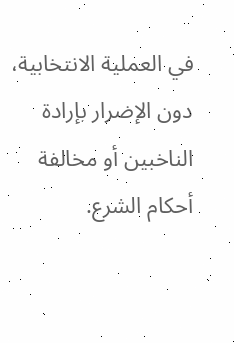في العملية الانتخابية، دون الإضرار بإرادة الناخبين أو مخالفة أحكام الشرع.